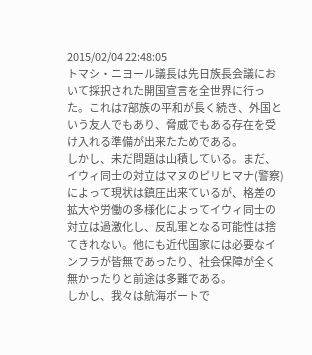2015/02/04 22:48:05
トマシ・ニヨール議長は先日族長会議において採択された開国宣言を全世界に行った。これは7部族の平和が長く続き、外国という友人でもあり、脅威でもある存在を受け入れる準備が出来たためである。
しかし、未だ問題は山積している。まだ、イウィ同士の対立はマヌのピリヒマナ(警察)によって現状は鎮圧出来ているが、格差の拡大や労働の多様化によってイウィ同士の対立は過激化し、反乱軍となる可能性は捨てきれない。他にも近代国家には必要なインフラが皆無であったり、社会保障が全く無かったりと前途は多難である。
しかし、我々は航海ボートで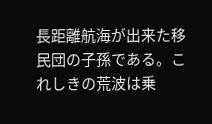長距離航海が出来た移民団の子孫である。これしきの荒波は乗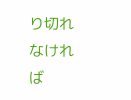り切れなければ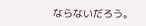ならないだろう。